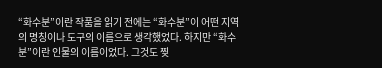“화수분”이란 작품을 읽기 전에는 “화수분”이 어떤 지역의 명칭이나 도구의 이름으로 생각했었다. 하지만 “화수분”이란 인물의 이름이었다. 그것도 찢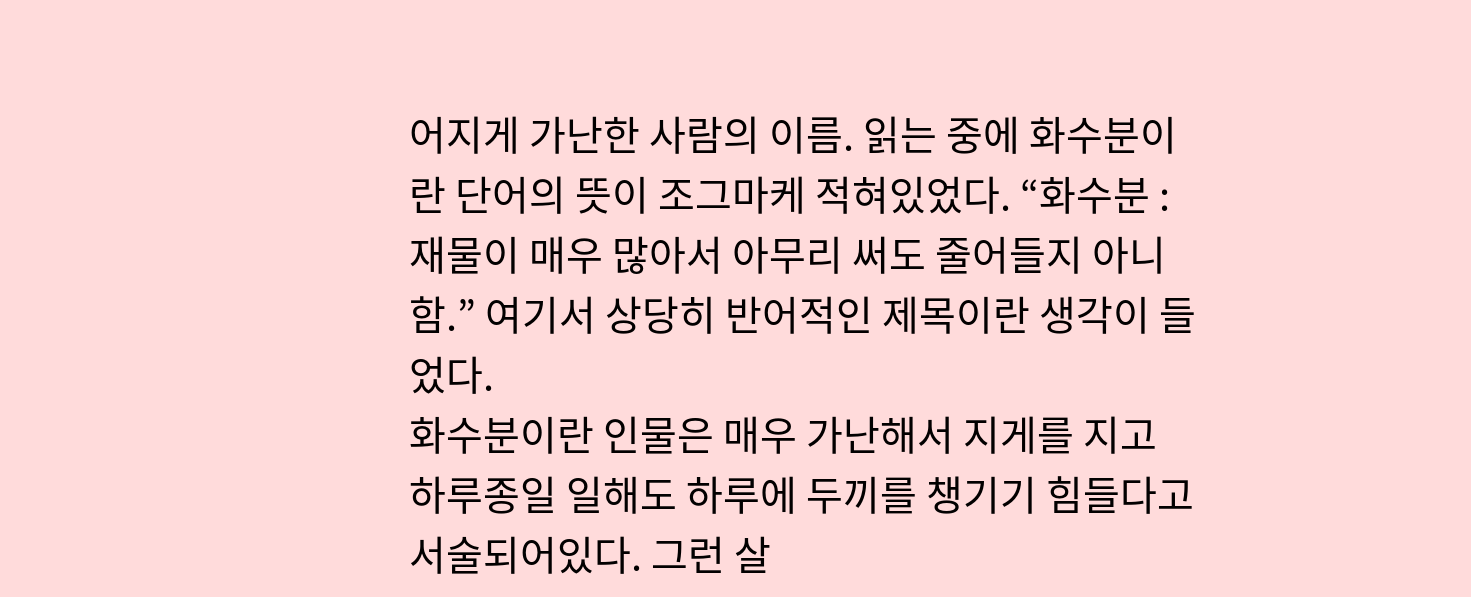어지게 가난한 사람의 이름. 읽는 중에 화수분이란 단어의 뜻이 조그마케 적혀있었다. “화수분 : 재물이 매우 많아서 아무리 써도 줄어들지 아니함.” 여기서 상당히 반어적인 제목이란 생각이 들었다.
화수분이란 인물은 매우 가난해서 지게를 지고 하루종일 일해도 하루에 두끼를 챙기기 힘들다고 서술되어있다. 그런 살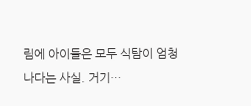림에 아이들은 모두 식탐이 엄청나다는 사실. 거기…